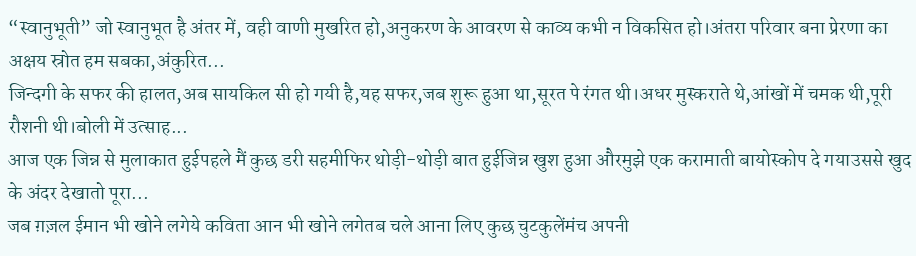“स्वानुभूती” जो स्वानुभूत है अंतर में, वही वाणी मुखरित हो,अनुकरण के आवरण से काव्य कभी न विकसित हो।अंतरा परिवार बना प्रेरणा का अक्षय स्रोत हम सबका,अंकुरित...
जिन्दगी के सफर की हालत,अब सायकिल सी हो गयी है,यह सफर,जब शुरू हुआ था,सूरत पे रंगत थी।अधर मुस्कराते थे,आंखों में चमक थी,पूरी रौशनी थी।बोली में उत्साह...
आज एक जिन्न से मुलाकात हुईपहले मैं कुछ डरी सहमीफिर थोड़ी-थोड़ी बात हुईजिन्न खुश हुआ औरमुझे एक करामाती बायोस्कोप दे गयाउससे खुद के अंदर देखातो पूरा...
जब ग़ज़ल ईमान भी खोने लगेये कविता आन भी खोने लगेतब चले आना लिए कुछ चुटकुलेंमंच अपनी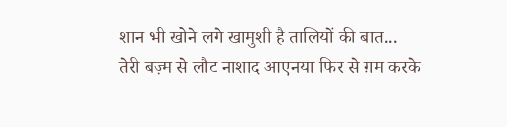शान भी खोने लगे खामुशी है तालियों की बात...
तेरी बज़्म से लौट नाशाद आएनया फिर से ग़म करके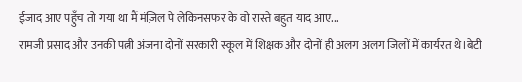ईजाद आए पहुँच तो गया था मैं मंज़िल पे लेकिनसफर के वो रास्ते बहुत याद आए...
रामजी प्रसाद और उनकी पत्नी अंजना दोनों सरकारी स्कूल में शिक्षक और दोनों ही अलग अलग जिलों में कार्यरत थे।बेटी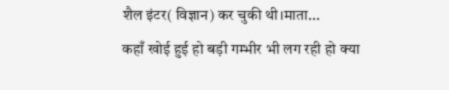शैल इंटर( विज्ञान) कर चुकी थी।माता...
कहाँ खोई हुई हो बड़ी गम्भीर भी लग रही हो क्या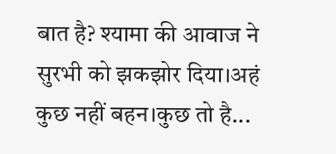बात है? श्यामा की आवाज ने सुरभी को झकझोर दिया।अहं कुछ नहीं बहन।कुछ तो है...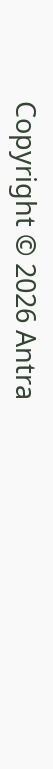Copyright © 2026 Antra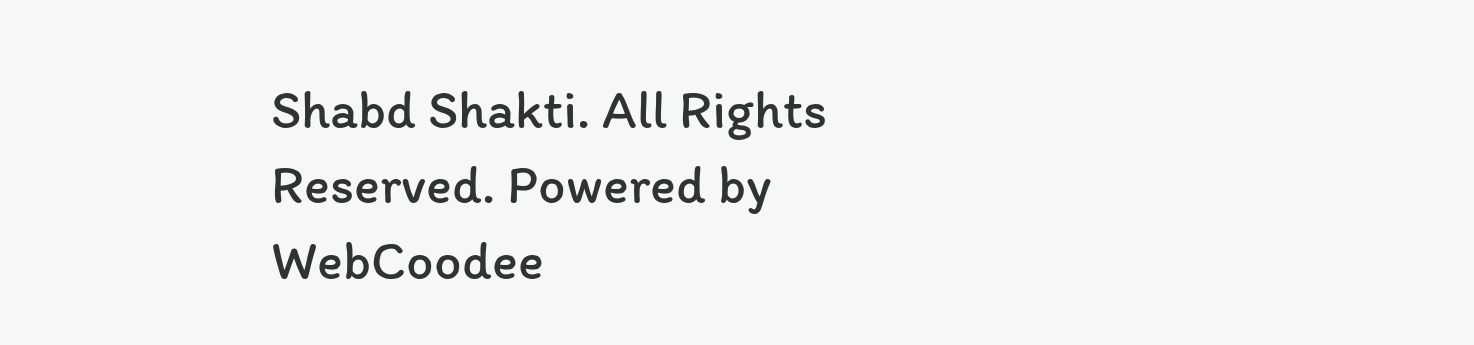Shabd Shakti. All Rights Reserved. Powered by WebCoodee